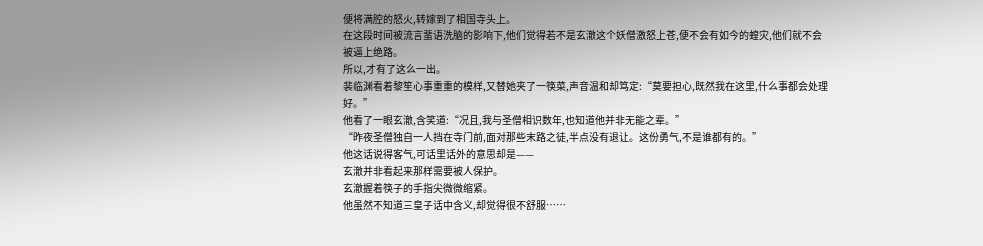便将满腔的怒火,转嫁到了相国寺头上。
在这段时间被流言蜚语洗脑的影响下,他们觉得若不是玄澈这个妖僧激怒上苍,便不会有如今的蝗灾,他们就不会被逼上绝路。
所以,才有了这么一出。
裴临渊看着黎笙心事重重的模样,又替她夹了一筷菜,声音温和却笃定:“莫要担心,既然我在这里,什么事都会处理好。”
他看了一眼玄澈,含笑道:“况且,我与圣僧相识数年,也知道他并非无能之辈。”
“昨夜圣僧独自一人挡在寺门前,面对那些末路之徒,半点没有退让。这份勇气,不是谁都有的。”
他这话说得客气,可话里话外的意思却是——
玄澈并非看起来那样需要被人保护。
玄澈握着筷子的手指尖微微缩紧。
他虽然不知道三皇子话中含义,却觉得很不舒服……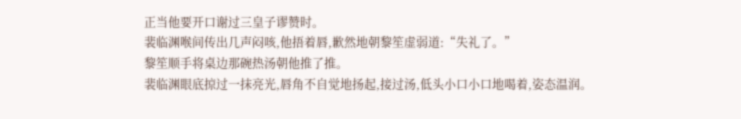正当他要开口谢过三皇子谬赞时。
裴临渊喉间传出几声闷咳,他捂着唇,歉然地朝黎笙虚弱道:“失礼了。”
黎笙顺手将桌边那碗热汤朝他推了推。
裴临渊眼底掠过一抹亮光,唇角不自觉地扬起,接过汤,低头小口小口地喝着,姿态温润。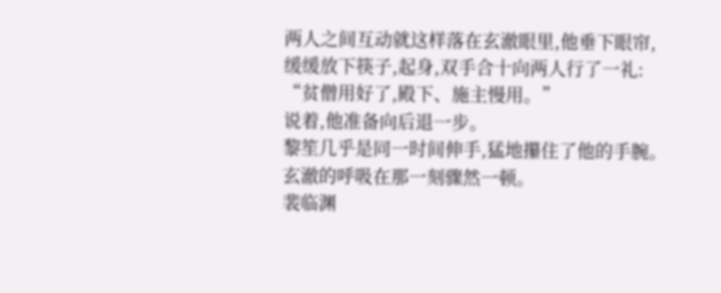两人之间互动就这样落在玄澈眼里,他垂下眼帘,缓缓放下筷子,起身,双手合十向两人行了一礼:
“贫僧用好了,殿下、施主慢用。”
说着,他准备向后退一步。
黎笙几乎是同一时间伸手,猛地攥住了他的手腕。
玄澈的呼吸在那一刻骤然一顿。
裴临渊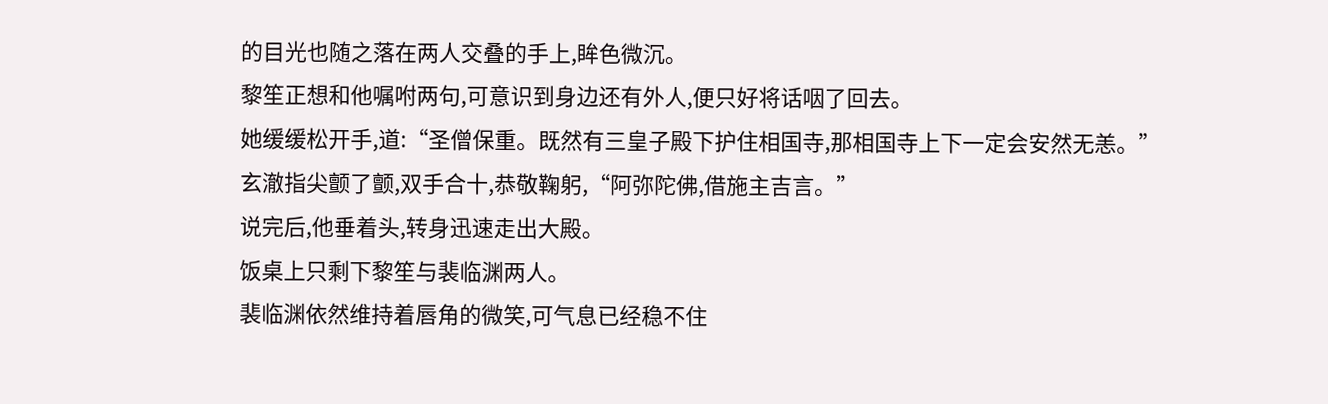的目光也随之落在两人交叠的手上,眸色微沉。
黎笙正想和他嘱咐两句,可意识到身边还有外人,便只好将话咽了回去。
她缓缓松开手,道:“圣僧保重。既然有三皇子殿下护住相国寺,那相国寺上下一定会安然无恙。”
玄澈指尖颤了颤,双手合十,恭敬鞠躬,“阿弥陀佛,借施主吉言。”
说完后,他垂着头,转身迅速走出大殿。
饭桌上只剩下黎笙与裴临渊两人。
裴临渊依然维持着唇角的微笑,可气息已经稳不住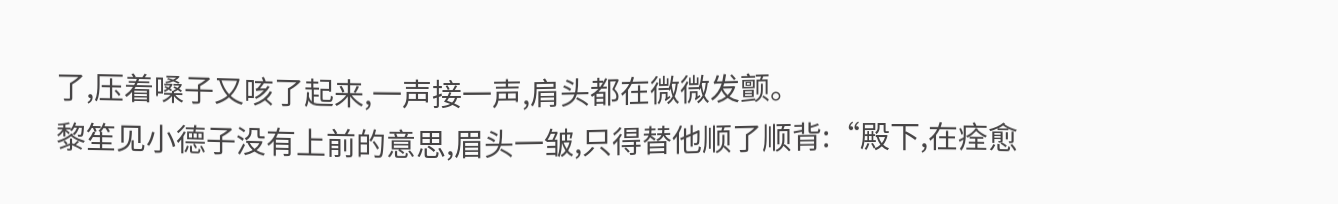了,压着嗓子又咳了起来,一声接一声,肩头都在微微发颤。
黎笙见小德子没有上前的意思,眉头一皱,只得替他顺了顺背:“殿下,在痊愈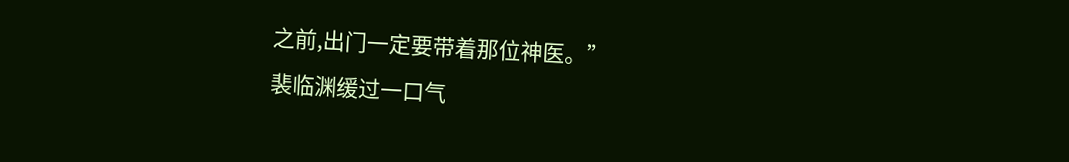之前,出门一定要带着那位神医。”
裴临渊缓过一口气